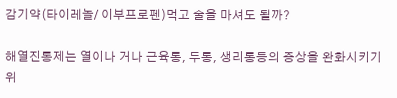감기약(타이레놀/ 이부프로펜)먹고 술을 마셔도 될까?

해열진통제는 열이나 거나 근육통, 두통, 생리통등의 증상을 완화시키기 위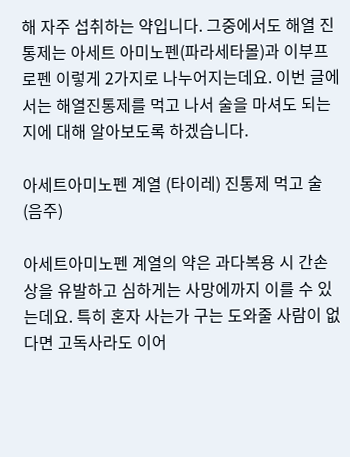해 자주 섭취하는 약입니다. 그중에서도 해열 진통제는 아세트 아미노펜(파라세타몰)과 이부프로펜 이렇게 2가지로 나누어지는데요. 이번 글에서는 해열진통제를 먹고 나서 술을 마셔도 되는지에 대해 알아보도록 하겠습니다.

아세트아미노펜 계열 (타이레) 진통제 먹고 술(음주)

아세트아미노펜 계열의 약은 과다복용 시 간손상을 유발하고 심하게는 사망에까지 이를 수 있는데요. 특히 혼자 사는가 구는 도와줄 사람이 없다면 고독사라도 이어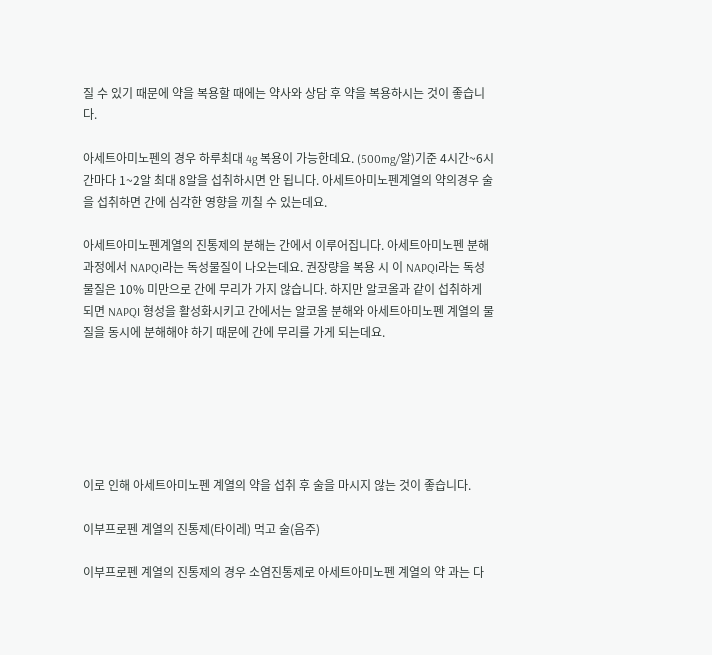질 수 있기 때문에 약을 복용할 때에는 약사와 상담 후 약을 복용하시는 것이 좋습니다.

아세트아미노펜의 경우 하루최대 4g 복용이 가능한데요. (500mg/알)기준 4시간~6시간마다 1~2알 최대 8알을 섭취하시면 안 됩니다. 아세트아미노펜계열의 약의경우 술을 섭취하면 간에 심각한 영향을 끼칠 수 있는데요.

아세트아미노펜계열의 진통제의 분해는 간에서 이루어집니다. 아세트아미노펜 분해과정에서 NAPQI라는 독성물질이 나오는데요. 권장량을 복용 시 이 NAPQI라는 독성물질은 10% 미만으로 간에 무리가 가지 않습니다. 하지만 알코올과 같이 섭취하게 되면 NAPQI 형성을 활성화시키고 간에서는 알코올 분해와 아세트아미노펜 계열의 물질을 동시에 분해해야 하기 때문에 간에 무리를 가게 되는데요.






이로 인해 아세트아미노펜 계열의 약을 섭취 후 술을 마시지 않는 것이 좋습니다.

이부프로펜 계열의 진통제(타이레) 먹고 술(음주)

이부프로펜 계열의 진통제의 경우 소염진통제로 아세트아미노펜 계열의 약 과는 다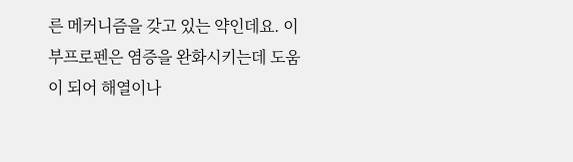른 메커니즘을 갖고 있는 약인데요. 이부프로펜은 염증을 완화시키는데 도움이 되어 해열이나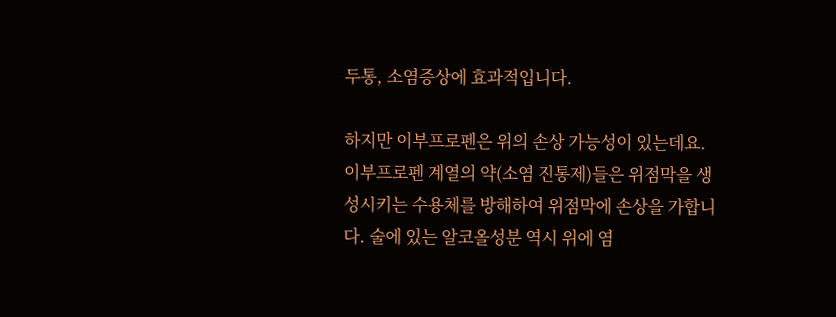두통, 소염증상에 효과적입니다.

하지만 이부프로펜은 위의 손상 가능성이 있는데요. 이부프로펜 계열의 약(소염 진통제)들은 위점막을 생성시키는 수용체를 방해하여 위점막에 손상을 가합니다. 술에 있는 알코올성분 역시 위에 염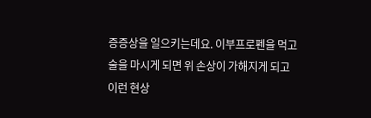증증상을 일으키는데요. 이부프로펜을 먹고 술을 마시게 되면 위 손상이 가해지게 되고 이런 현상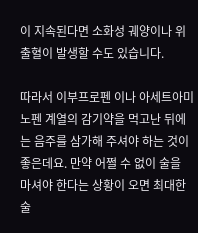이 지속된다면 소화성 궤양이나 위출혈이 발생할 수도 있습니다.

따라서 이부프로펜 이나 아세트아미노펜 계열의 감기약을 먹고난 뒤에는 음주를 삼가해 주셔야 하는 것이 좋은데요. 만약 어쩔 수 없이 술을 마셔야 한다는 상황이 오면 최대한 술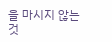을 마시지 않는것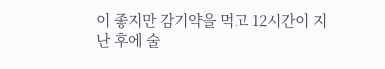이 좋지만 감기약을 먹고 12시간이 지난 후에 술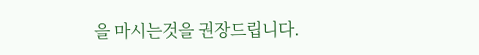을 마시는것을 권장드립니다.